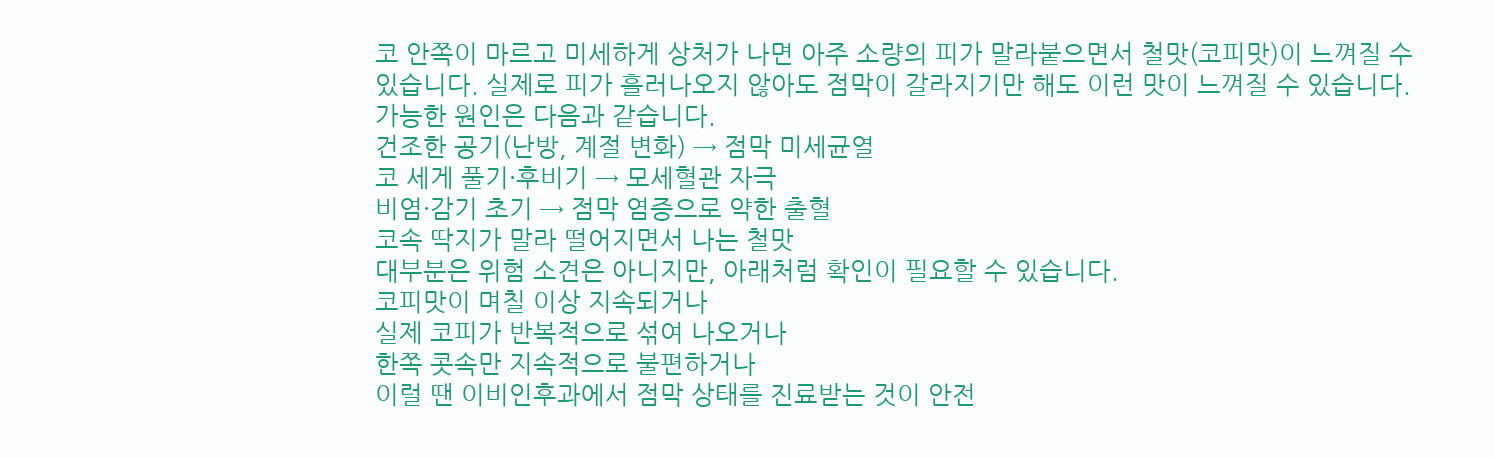코 안쪽이 마르고 미세하게 상처가 나면 아주 소량의 피가 말라붙으면서 철맛(코피맛)이 느껴질 수 있습니다. 실제로 피가 흘러나오지 않아도 점막이 갈라지기만 해도 이런 맛이 느껴질 수 있습니다.
가능한 원인은 다음과 같습니다.
건조한 공기(난방, 계절 변화) → 점막 미세균열
코 세게 풀기·후비기 → 모세혈관 자극
비염·감기 초기 → 점막 염증으로 약한 출혈
코속 딱지가 말라 떨어지면서 나는 철맛
대부분은 위험 소견은 아니지만, 아래처럼 확인이 필요할 수 있습니다.
코피맛이 며칠 이상 지속되거나
실제 코피가 반복적으로 섞여 나오거나
한쪽 콧속만 지속적으로 불편하거나
이럴 땐 이비인후과에서 점막 상태를 진료받는 것이 안전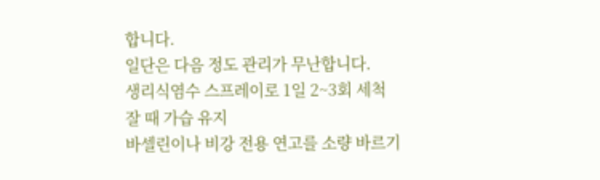합니다.
일단은 다음 정도 관리가 무난합니다.
생리식염수 스프레이로 1일 2~3회 세척
잘 때 가습 유지
바셀린이나 비강 전용 연고를 소량 바르기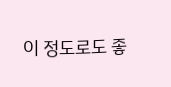이 정도로도 좋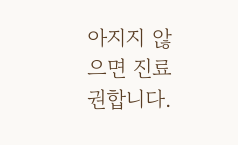아지지 않으면 진료 권합니다.